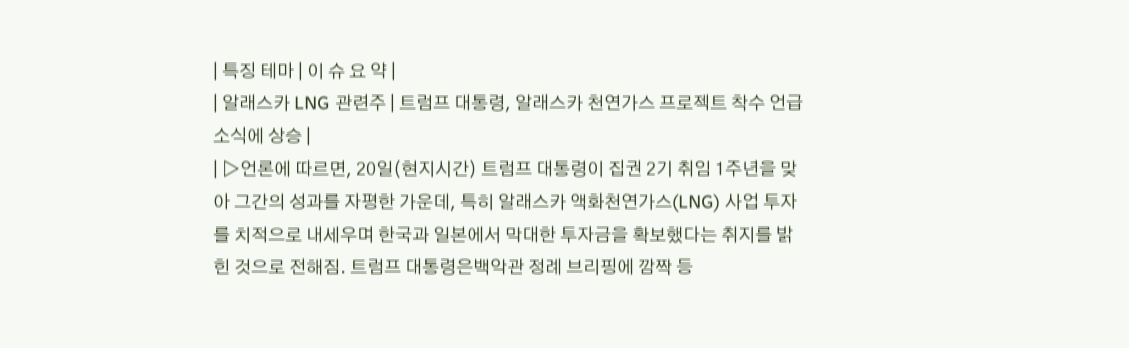| 특징 테마 | 이 슈 요 약 |
| 알래스카 LNG 관련주 | 트럼프 대통령, 알래스카 천연가스 프로젝트 착수 언급 소식에 상승 |
| ▷언론에 따르면, 20일(현지시간) 트럼프 대통령이 집권 2기 취임 1주년을 맞아 그간의 성과를 자평한 가운데, 특히 알래스카 액화천연가스(LNG) 사업 투자를 치적으로 내세우며 한국과 일본에서 막대한 투자금을 확보했다는 취지를 밝힌 것으로 전해짐. 트럼프 대통령은백악관 정례 브리핑에 깜짝 등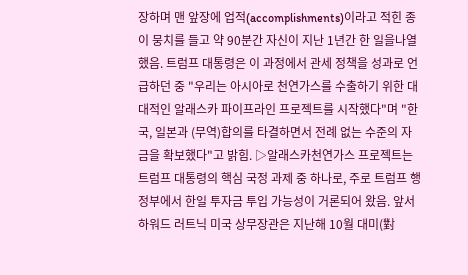장하며 맨 앞장에 업적(accomplishments)이라고 적힌 종이 뭉치를 들고 약 90분간 자신이 지난 1년간 한 일을나열했음. 트럼프 대통령은 이 과정에서 관세 정책을 성과로 언급하던 중 "우리는 아시아로 천연가스를 수출하기 위한 대대적인 알래스카 파이프라인 프로젝트를 시작했다"며 "한국, 일본과 (무역)합의를 타결하면서 전례 없는 수준의 자금을 확보했다"고 밝힘. ▷알래스카천연가스 프로젝트는 트럼프 대통령의 핵심 국정 과제 중 하나로, 주로 트럼프 행정부에서 한일 투자금 투입 가능성이 거론되어 왔음. 앞서하워드 러트닉 미국 상무장관은 지난해 10월 대미(對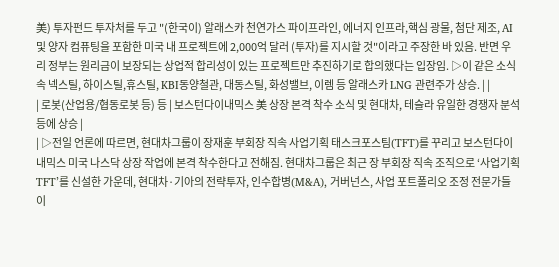美) 투자펀드 투자처를 두고 "(한국이) 알래스카 천연가스 파이프라인, 에너지 인프라,핵심 광물, 첨단 제조, AI 및 양자 컴퓨팅을 포함한 미국 내 프로젝트에 2,000억 달러 (투자)를 지시할 것"이라고 주장한 바 있음. 반면 우리 정부는 원리금이 보장되는 상업적 합리성이 있는 프로젝트만 추진하기로 합의했다는 입장임. ▷이 같은 소식 속 넥스틸, 하이스틸,휴스틸, KBI동양철관, 대동스틸, 화성밸브, 이렘 등 알래스카 LNG 관련주가 상승. | |
| 로봇(산업용/협동로봇 등) 등 | 보스턴다이내믹스 美 상장 본격 착수 소식 및 현대차, 테슬라 유일한 경쟁자 분석 등에 상승 |
| ▷전일 언론에 따르면, 현대차그룹이 장재훈 부회장 직속 사업기획 태스크포스팀(TFT)를 꾸리고 보스턴다이내믹스 미국 나스닥 상장 작업에 본격 착수한다고 전해짐. 현대차그룹은 최근 장 부회장 직속 조직으로 ‘사업기획TFT’를 신설한 가운데, 현대차·기아의 전략투자, 인수합병(M&A), 거버넌스, 사업 포트폴리오 조정 전문가들이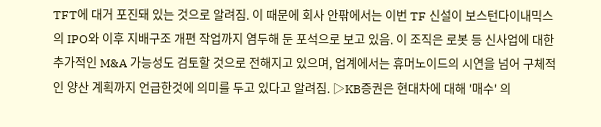TFT에 대거 포진돼 있는 것으로 알려짐. 이 때문에 회사 안팎에서는 이번 TF 신설이 보스턴다이내믹스의 IPO와 이후 지배구조 개편 작업까지 염두해 둔 포석으로 보고 있음. 이 조직은 로봇 등 신사업에 대한 추가적인 M&A 가능성도 검토할 것으로 전해지고 있으며, 업계에서는 휴머노이드의 시연을 넘어 구체적인 양산 계획까지 언급한것에 의미를 두고 있다고 알려짐. ▷KB증권은 현대차에 대해 '매수' 의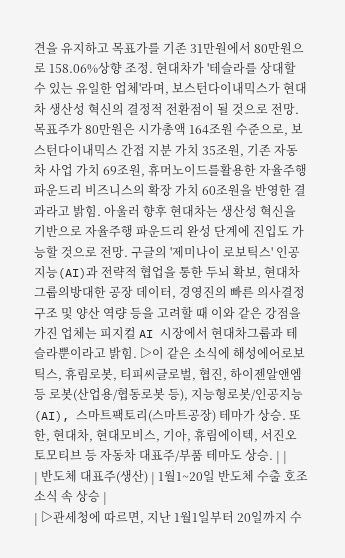견을 유지하고 목표가를 기존 31만원에서 80만원으로 158.06%상향 조정. 현대차가 '테슬라를 상대할 수 있는 유일한 업체'라며, 보스턴다이내믹스가 현대차 생산성 혁신의 결정적 전환점이 될 것으로 전망. 목표주가 80만원은 시가총액 164조원 수준으로, 보스턴다이내믹스 간접 지분 가치 35조원, 기존 자동차 사업 가치 69조원, 휴머노이드를활용한 자율주행 파운드리 비즈니스의 확장 가치 60조원을 반영한 결과라고 밝힘. 아울러 향후 현대차는 생산성 혁신을 기반으로 자율주행 파운드리 완성 단계에 진입도 가능할 것으로 전망. 구글의 '제미나이 로보틱스' 인공지능(AI)과 전략적 협업을 통한 두뇌 확보, 현대차그룹의방대한 공장 데이터, 경영진의 빠른 의사결정 구조 및 양산 역량 등을 고려할 때 이와 같은 강점을 가진 업체는 피지컬 AI 시장에서 현대차그룹과 테슬라뿐이라고 밝힘. ▷이 같은 소식에 해성에어로보틱스, 휴림로봇, 티피씨글로벌, 협진, 하이젠알앤엠 등 로봇(산업용/협동로봇 등), 지능형로봇/인공지능(AI), 스마트팩토리(스마트공장) 테마가 상승. 또한, 현대차, 현대모비스, 기아, 휴림에이텍, 서진오토모티브 등 자동차 대표주/부품 테마도 상승. | |
| 반도체 대표주(생산) | 1월1~20일 반도체 수출 호조 소식 속 상승 |
| ▷관세청에 따르면, 지난 1월1일부터 20일까지 수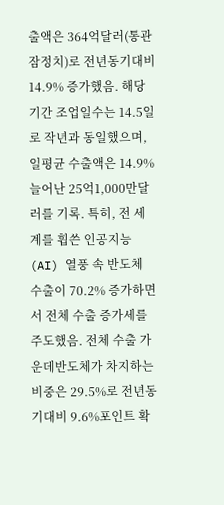출액은 364억달러(통관 잠정치)로 전년동기대비 14.9% 증가했음. 해당 기간 조업일수는 14.5일로 작년과 동일했으며, 일평균 수출액은 14.9% 늘어난 25억1,000만달러를 기록. 특히, 전 세계를 휩쓴 인공지능(AI) 열풍 속 반도체 수출이 70.2% 증가하면서 전체 수출 증가세를 주도했음. 전체 수출 가운데반도체가 차지하는 비중은 29.5%로 전년동기대비 9.6%포인트 확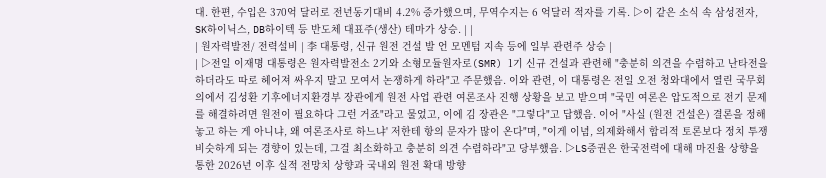대. 한편, 수입은 370억 달러로 전년동기대비 4.2% 증가했으며, 무역수지는 6 억달러 적자를 기록. ▷이 같은 소식 속 삼성전자, SK하이닉스, DB하이텍 등 반도체 대표주(생산) 테마가 상승. | |
| 원자력발전/ 전력설비 | 李 대통령, 신규 원전 건설 발 언 모멘텀 지속 등에 일부 관련주 상승 |
| ▷전일 이재명 대통령은 원자력발전소 2기와 소형모듈원자로(SMR) 1기 신규 건설과 관련해 "충분히 의견을 수렴하고 난타전을 하더라도 따로 헤어져 싸우지 말고 모여서 논쟁하게 하라"고 주문했음. 이와 관련, 이 대통령은 전일 오전 청와대에서 열린 국무회의에서 김성환 기후에너지환경부 장관에게 원전 사업 관련 여론조사 진행 상황을 보고 받으며 "국민 여론은 압도적으로 전기 문제를 해결하려면 원전이 필요하다 그런 거죠"라고 물었고, 이에 김 장관은 "그렇다"고 답했음. 이어 "사실 (원전 건설은) 결론을 정해놓고 하는 게 아니냐, 왜 여론조사로 하느냐' 저한테 항의 문자가 많이 온다"며, "이게 이념, 의제화해서 합리적 토론보다 정치 투쟁 비슷하게 되는 경향이 있는데, 그걸 최소화하고 충분히 의견 수렴하라"고 당부했음. ▷LS증권은 한국전력에 대해 마진율 상향을 통한 2026년 이후 실적 전망치 상향과 국내외 원전 확대 방향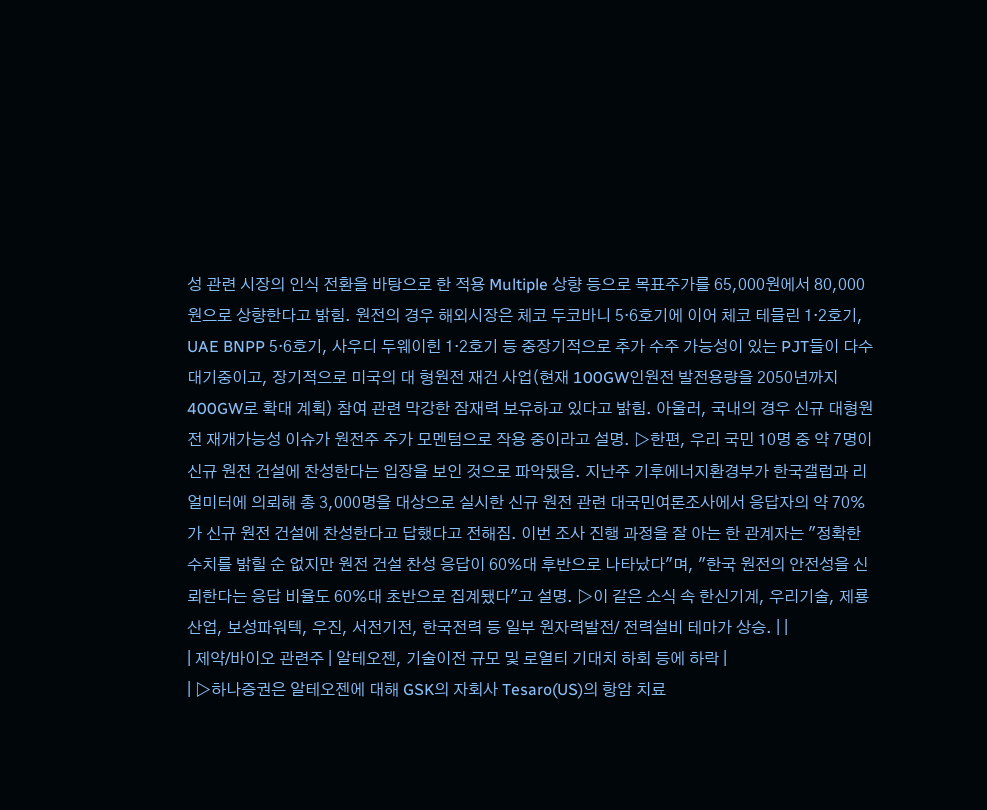성 관련 시장의 인식 전환을 바탕으로 한 적용 Multiple 상향 등으로 목표주가를 65,000원에서 80,000원으로 상향한다고 밝힘. 원전의 경우 해외시장은 체코 두코바니 5·6호기에 이어 체코 테믈린 1·2호기, UAE BNPP 5·6호기, 사우디 두웨이힌 1·2호기 등 중장기적으로 추가 수주 가능성이 있는 PJT들이 다수 대기중이고, 장기적으로 미국의 대 형원전 재건 사업(현재 100GW인원전 발전용량을 2050년까지 400GW로 확대 계획) 참여 관련 막강한 잠재력 보유하고 있다고 밝힘. 아울러, 국내의 경우 신규 대형원전 재개가능성 이슈가 원전주 주가 모멘텀으로 작용 중이라고 설명. ▷한편, 우리 국민 10명 중 약 7명이 신규 원전 건설에 찬성한다는 입장을 보인 것으로 파악됐음. 지난주 기후에너지환경부가 한국갤럽과 리얼미터에 의뢰해 총 3,000명을 대상으로 실시한 신규 원전 관련 대국민여론조사에서 응답자의 약 70%가 신규 원전 건설에 찬성한다고 답했다고 전해짐. 이번 조사 진행 과정을 잘 아는 한 관계자는 "정확한 수치를 밝힐 순 없지만 원전 건설 찬성 응답이 60%대 후반으로 나타났다"며, "한국 원전의 안전성을 신뢰한다는 응답 비율도 60%대 초반으로 집계됐다"고 설명. ▷이 같은 소식 속 한신기계, 우리기술, 제룡산업, 보성파워텍, 우진, 서전기전, 한국전력 등 일부 원자력발전/ 전력설비 테마가 상승. | |
| 제약/바이오 관련주 | 알테오젠, 기술이전 규모 및 로열티 기대치 하회 등에 하락 |
| ▷하나증권은 알테오젠에 대해 GSK의 자회사 Tesaro(US)의 항암 치료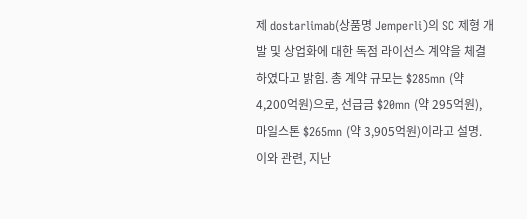제 dostarlimab(상품명 Jemperli)의 SC 제형 개발 및 상업화에 대한 독점 라이선스 계약을 체결하였다고 밝힘. 총 계약 규모는 $285mn (약 4,200억원)으로, 선급금 $20mn (약 295억원), 마일스톤 $265mn (약 3,905억원)이라고 설명. 이와 관련, 지난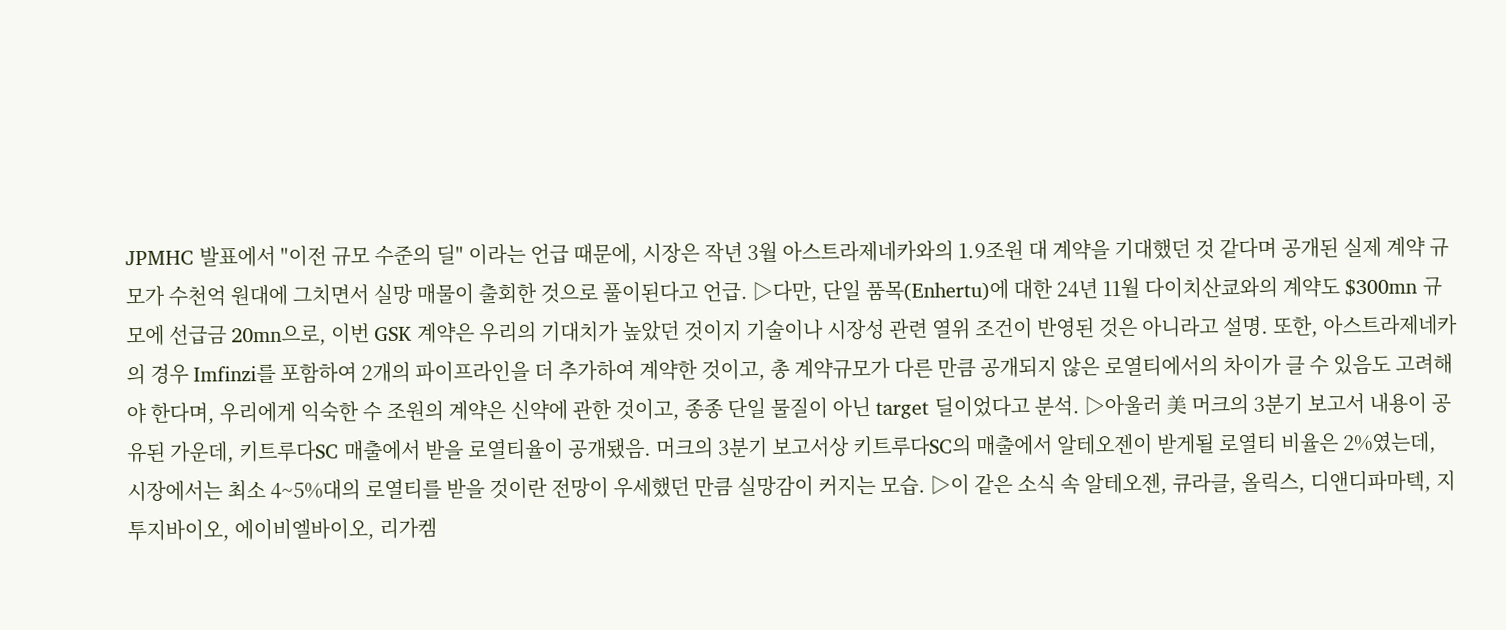JPMHC 발표에서 "이전 규모 수준의 딜" 이라는 언급 때문에, 시장은 작년 3월 아스트라제네카와의 1.9조원 대 계약을 기대했던 것 같다며 공개된 실제 계약 규모가 수천억 원대에 그치면서 실망 매물이 출회한 것으로 풀이된다고 언급. ▷다만, 단일 품목(Enhertu)에 대한 24년 11월 다이치산쿄와의 계약도 $300mn 규모에 선급금 20mn으로, 이번 GSK 계약은 우리의 기대치가 높았던 것이지 기술이나 시장성 관련 열위 조건이 반영된 것은 아니라고 설명. 또한, 아스트라제네카의 경우 Imfinzi를 포함하여 2개의 파이프라인을 더 추가하여 계약한 것이고, 총 계약규모가 다른 만큼 공개되지 않은 로열티에서의 차이가 클 수 있음도 고려해야 한다며, 우리에게 익숙한 수 조원의 계약은 신약에 관한 것이고, 종종 단일 물질이 아닌 target 딜이었다고 분석. ▷아울러 美 머크의 3분기 보고서 내용이 공유된 가운데, 키트루다SC 매출에서 받을 로열티율이 공개됐음. 머크의 3분기 보고서상 키트루다SC의 매출에서 알테오젠이 받게될 로열티 비율은 2%였는데, 시장에서는 최소 4~5%대의 로열티를 받을 것이란 전망이 우세했던 만큼 실망감이 커지는 모습. ▷이 같은 소식 속 알테오젠, 큐라클, 올릭스, 디앤디파마텍, 지투지바이오, 에이비엘바이오, 리가켐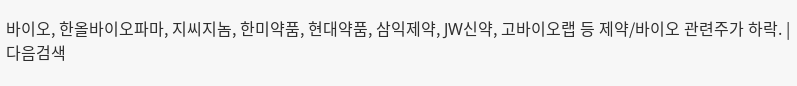바이오, 한올바이오파마, 지씨지놈, 한미약품, 현대약품, 삼익제약, JW신약, 고바이오랩 등 제약/바이오 관련주가 하락. |
다음검색